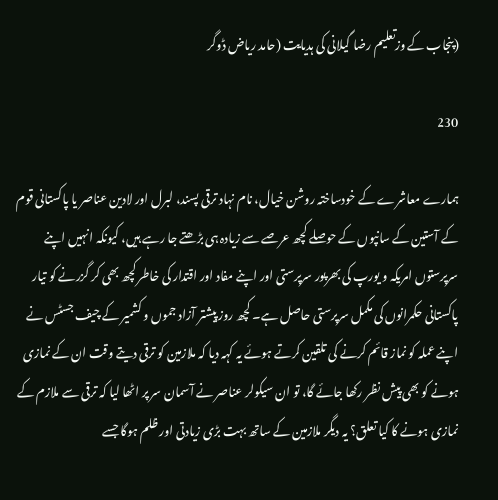(پنجاب کے وزتعلیم رضا گیلانی کی ہدیایت (حامد ریاض ڈوگر

230

ہمارے معاشرے کے خودساختہ روشن خیال، نام نہاد ترقی پسند، لبرل اور لادین عناصر یا پاکستانی قوم کے آستین کے سانپوں کے حوصلے کچھ عرصے سے زیادہ ہی بڑھتے جا رہے ہیں، کیونکہ انہیں اپنے سرپرستوں امریکہ و یورپ کی بھرپور سرپرستی اور اپنے مفاد اور اقتدار کی خاطر کچھ بھی کر گزرنے کو تیار پاکستانی حکمرانوں کی مکمل سرپرستی حاصل ہے۔ کچھ روز پیشتر آزاد جموں و کشمیر کے چیف جسٹس نے اپنے عملہ کو نماز قائم کرنے کی تلقین کرتے ہوئے یہ کہہ دیا کہ ملازمین کو ترقی دیتے وقت ان کے نمازی ہونے کو بھی پیش نظر رکھا جائے گا، تو ان سیکولر عناصر نے آسمان سر پر اٹھا لیا کہ ترقی سے ملازم کے نمازی ہونے کا کیا تعلق؟ یہ دیگر ملازمین کے ساتھ بہت بڑی زیادتی اور ظلم ہوگا جسے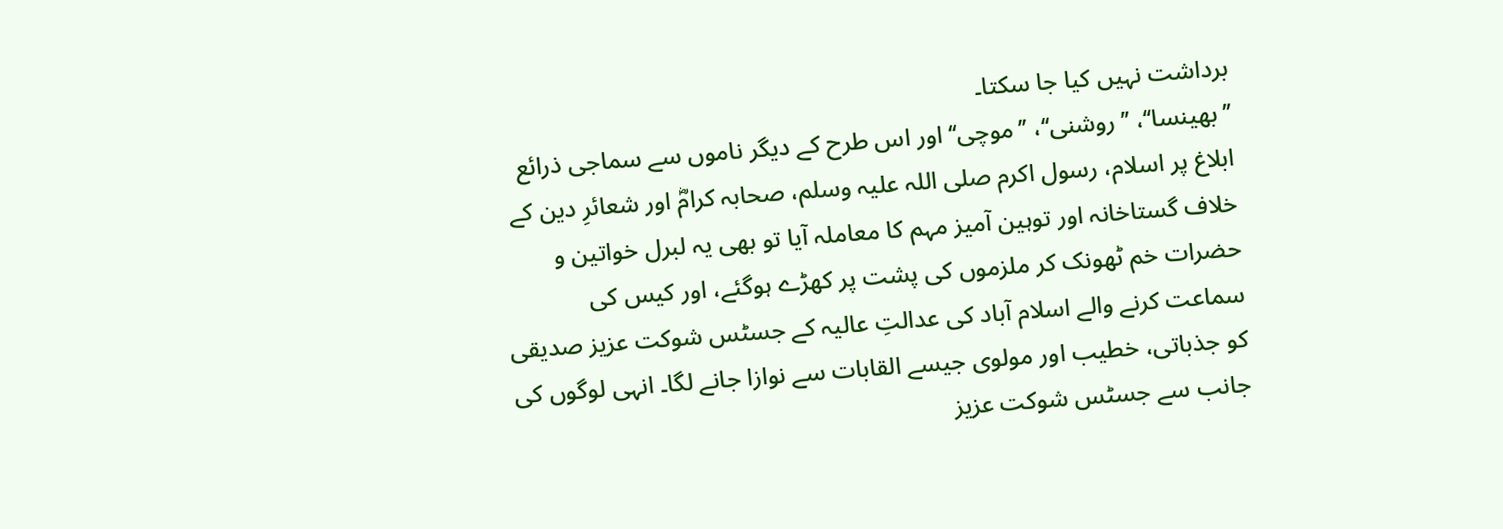برداشت نہیں کیا جا سکتا۔
’’بھینسا‘‘، ’’روشنی‘‘، ’’موچی‘‘ اور اس طرح کے دیگر ناموں سے سماجی ذرائع ابلاغ پر اسلام، رسول اکرم صلی اللہ علیہ وسلم، صحابہ کرامؓ اور شعائرِ دین کے خلاف گستاخانہ اور توہین آمیز مہم کا معاملہ آیا تو بھی یہ لبرل خواتین و حضرات خم ٹھونک کر ملزموں کی پشت پر کھڑے ہوگئے، اور کیس کی سماعت کرنے والے اسلام آباد کی عدالتِ عالیہ کے جسٹس شوکت عزیز صدیقی کو جذباتی، خطیب اور مولوی جیسے القابات سے نوازا جانے لگا۔ انہی لوگوں کی جانب سے جسٹس شوکت عزیز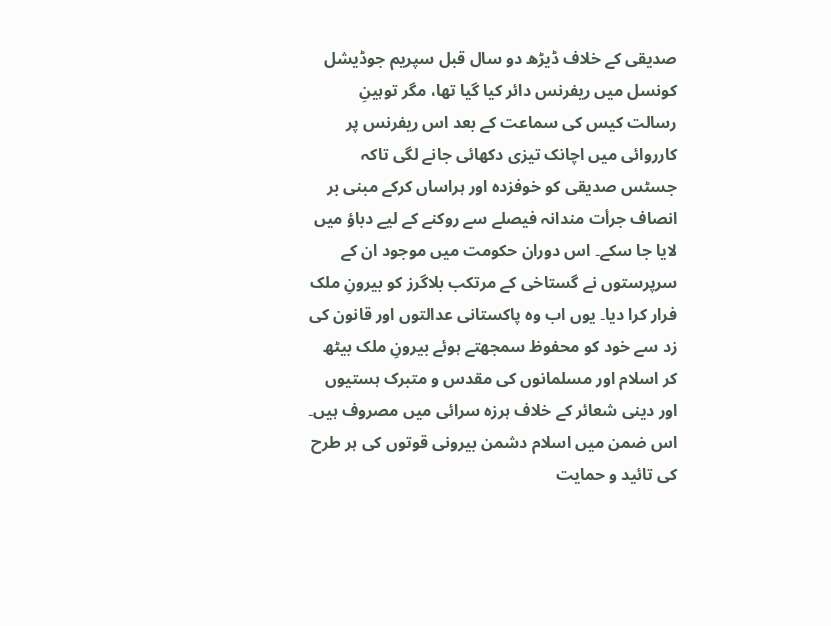صدیقی کے خلاف ڈیڑھ دو سال قبل سپریم جوڈیشل کونسل میں ریفرنس دائر کیا گیا تھا، مگر توہینِ رسالت کیس کی سماعت کے بعد اس ریفرنس پر کارروائی میں اچانک تیزی دکھائی جانے لگی تاکہ جسٹس صدیقی کو خوفزدہ اور ہراساں کرکے مبنی بر انصاف جرأت مندانہ فیصلے سے روکنے کے لیے دباؤ میں لایا جا سکے۔ اس دوران حکومت میں موجود ان کے سرپرستوں نے گستاخی کے مرتکب بلاگرز کو بیرونِ ملک فرار کرا دیا۔ یوں اب وہ پاکستانی عدالتوں اور قانون کی زد سے خود کو محفوظ سمجھتے ہوئے بیرونِ ملک بیٹھ کر اسلام اور مسلمانوں کی مقدس و متبرک ہستیوں اور دینی شعائر کے خلاف ہرزہ سرائی میں مصروف ہیں۔ اس ضمن میں اسلام دشمن بیرونی قوتوں کی ہر طرح کی تائید و حمایت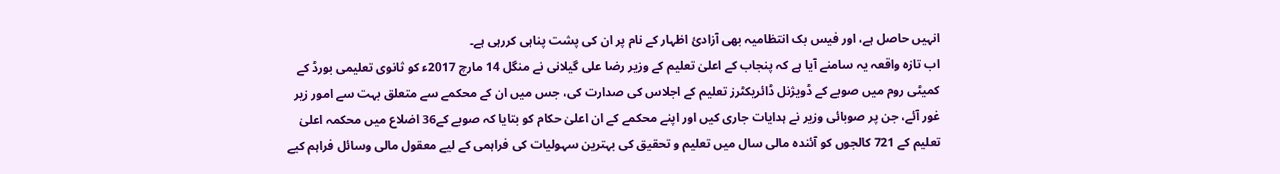انہیں حاصل ہے، اور فیس بک انتظامیہ بھی آزادئ اظہار کے نام پر ان کی پشت پناہی کررہی ہے۔
اب تازہ واقعہ یہ سامنے آیا ہے کہ پنجاب کے اعلیٰ تعلیم کے وزیر رضا علی گیلانی نے منگل 14 مارچ 2017ء کو ثانوی تعلیمی بورڈ کے کمیٹی روم میں صوبے کے ڈویژنل ڈائریکٹرز تعلیم کے اجلاس کی صدارت کی، جس میں ان کے محکمے سے متعلق بہت سے امور زیر غور آئے، جن پر صوبائی وزیر نے ہدایات جاری کیں اور اپنے محکمے کے ان اعلیٰ حکام کو بتایا کہ صوبے کے36 اضلاع میں محکمہ اعلیٰ تعلیم کے 721 کالجوں کو آئندہ مالی سال میں تعلیم و تحقیق کی بہترین سہولیات کی فراہمی کے لیے معقول مالی وسائل فراہم کیے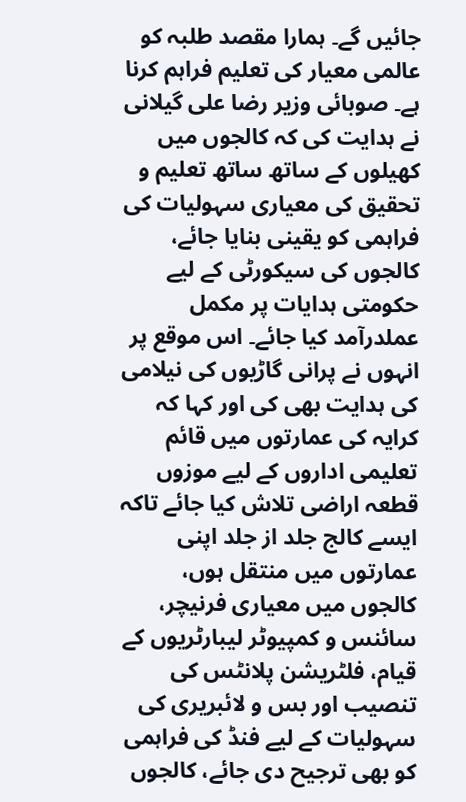جائیں گے۔ ہمارا مقصد طلبہ کو عالمی معیار کی تعلیم فراہم کرنا ہے۔ صوبائی وزیر رضا علی گیلانی نے ہدایت کی کہ کالجوں میں کھیلوں کے ساتھ ساتھ تعلیم و تحقیق کی معیاری سہولیات کی فراہمی کو یقینی بنایا جائے، کالجوں کی سیکورٹی کے لیے حکومتی ہدایات پر مکمل عملدرآمد کیا جائے۔ اس موقع پر انہوں نے پرانی گاڑیوں کی نیلامی کی ہدایت بھی کی اور کہا کہ کرایہ کی عمارتوں میں قائم تعلیمی اداروں کے لیے موزوں قطعہ اراضی تلاش کیا جائے تاکہ ایسے کالج جلد از جلد اپنی عمارتوں میں منتقل ہوں، کالجوں میں معیاری فرنیچر، سائنس و کمپیوٹر لیبارٹریوں کے قیام، فلٹریشن پلانٹس کی تنصیب اور بس و لائبریری کی سہولیات کے لیے فنڈ کی فراہمی کو بھی ترجیح دی جائے، کالجوں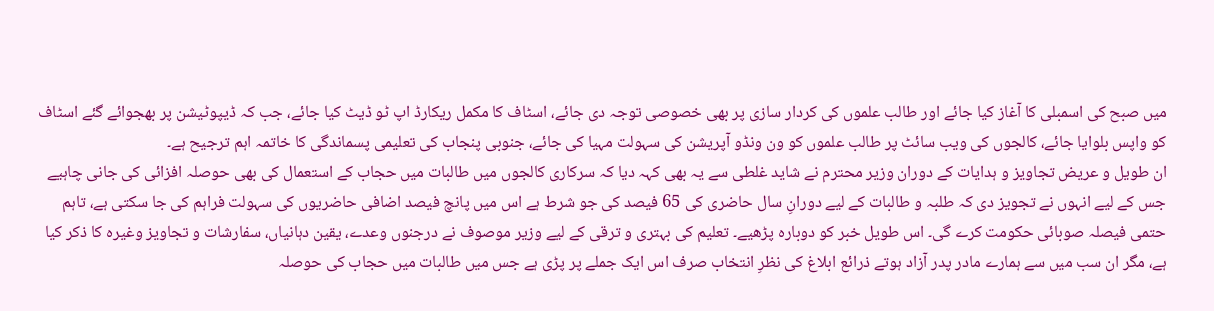میں صبح کی اسمبلی کا آغاز کیا جائے اور طالب علموں کی کردار سازی پر بھی خصوصی توجہ دی جائے، اسٹاف کا مکمل ریکارڈ اپ ٹو ڈیٹ کیا جائے، جب کہ ڈیپوٹیشن پر بھجوائے گئے اسٹاف کو واپس بلوایا جائے، کالجوں کی ویب سائٹ پر طالب علموں کو ون ونڈو آپریشن کی سہولت مہیا کی جائے، جنوبی پنجاب کی تعلیمی پسماندگی کا خاتمہ اہم ترجیح ہے۔
ان طویل و عریض تجاویز و ہدایات کے دوران وزیر محترم نے شاید غلطی سے یہ بھی کہہ دیا کہ سرکاری کالجوں میں طالبات میں حجاب کے استعمال کی بھی حوصلہ افزائی کی جانی چاہیے جس کے لیے انہوں نے تجویز دی کہ طلبہ و طالبات کے لیے دورانِ سال حاضری کی 65 فیصد کی جو شرط ہے اس میں پانچ فیصد اضافی حاضریوں کی سہولت فراہم کی جا سکتی ہے، تاہم حتمی فیصلہ صوبائی حکومت کرے گی۔ اس طویل خبر کو دوبارہ پڑھیے۔ تعلیم کی بہتری و ترقی کے لیے وزیر موصوف نے درجنوں وعدے، یقین دہانیاں، سفارشات و تجاویز وغیرہ کا ذکر کیا ہے، مگر ان سب میں سے ہمارے مادر پدر آزاد ہوتے ذرائع ابلاغ کی نظرِ انتخاب صرف اس ایک جملے پر پڑی ہے جس میں طالبات میں حجاب کی حوصلہ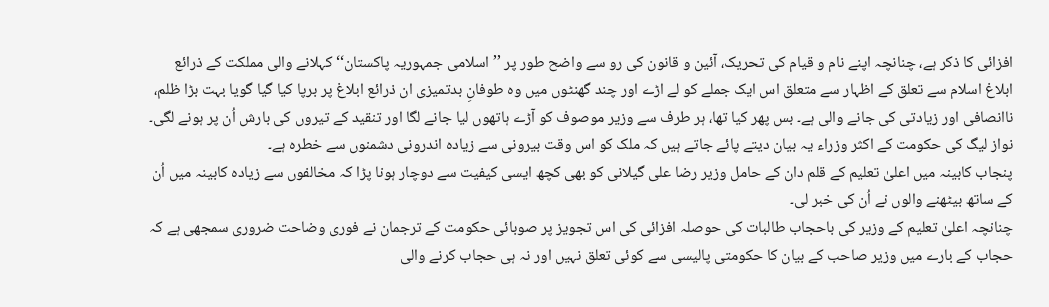افزائی کا ذکر ہے، چنانچہ اپنے نام و قیام کی تحریک، آئین و قانون کی رو سے واضح طور پر ’’اسلامی جمہوریہ پاکستان‘‘ کہلانے والی مملکت کے ذرائع ابلاغ اسلام سے تعلق کے اظہار سے متعلق اس ایک جملے کو لے اڑے اور چند گھنٹوں میں وہ طوفانِ بدتمیزی ان ذرائع ابلاغ پر برپا کیا گیا گویا بہت بڑا ظلم، ناانصافی اور زیادتی کی جانے والی ہے۔ بس پھر کیا تھا، ہر طرف سے وزیر موصوف کو آڑے ہاتھوں لیا جانے لگا اور تنقید کے تیروں کی بارش اُن پر ہونے لگی۔ نواز لیگ کی حکومت کے اکثر وزراء یہ بیان دیتے پائے جاتے ہیں کہ ملک کو اس وقت بیرونی سے زیادہ اندرونی دشمنوں سے خطرہ ہے۔
پنجاب کابینہ میں اعلیٰ تعلیم کے قلم دان کے حامل وزیر رضا علی گیلانی کو بھی کچھ ایسی کیفیت سے دوچار ہونا پڑا کہ مخالفوں سے زیادہ کابینہ میں اُن کے ساتھ بیٹھنے والوں نے اُن کی خبر لی۔
چنانچہ اعلیٰ تعلیم کے وزیر کی باحجاب طالبات کی حوصلہ افزائی کی اس تجویز پر صوبائی حکومت کے ترجمان نے فوری وضاحت ضروری سمجھی ہے کہ حجاب کے بارے میں وزیر صاحب کے بیان کا حکومتی پالیسی سے کوئی تعلق نہیں اور نہ ہی حجاب کرنے والی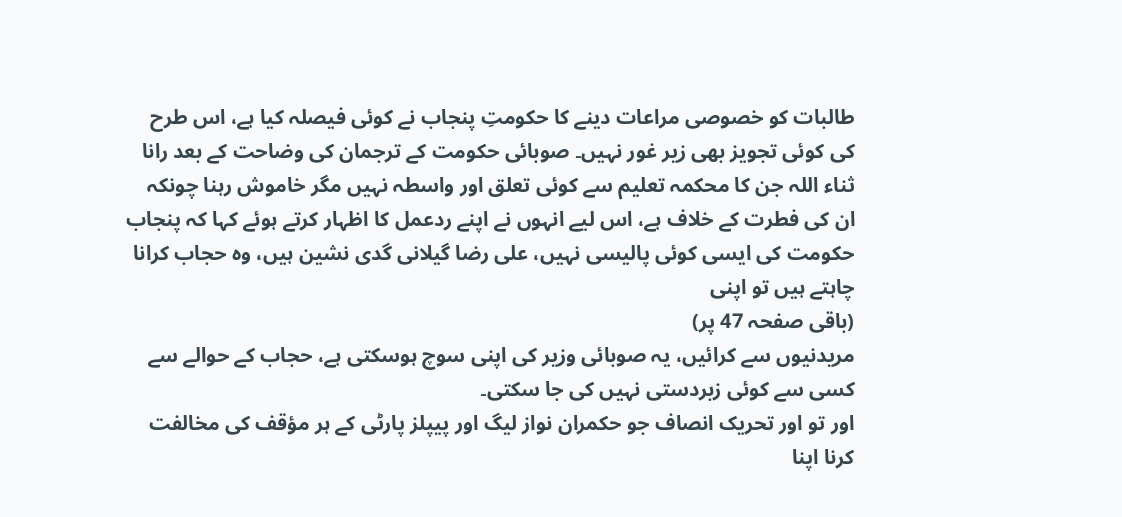طالبات کو خصوصی مراعات دینے کا حکومتِ پنجاب نے کوئی فیصلہ کیا ہے، اس طرح کی کوئی تجویز بھی زیر غور نہیں۔ صوبائی حکومت کے ترجمان کی وضاحت کے بعد رانا ثناء اللہ جن کا محکمہ تعلیم سے کوئی تعلق اور واسطہ نہیں مگر خاموش رہنا چونکہ ان کی فطرت کے خلاف ہے، اس لیے انہوں نے اپنے ردعمل کا اظہار کرتے ہوئے کہا کہ پنجاب حکومت کی ایسی کوئی پالیسی نہیں، علی رضا گیلانی گدی نشین ہیں، وہ حجاب کرانا چاہتے ہیں تو اپنی
(باقی صفحہ 47 پر)
مریدنیوں سے کرائیں، یہ صوبائی وزیر کی اپنی سوچ ہوسکتی ہے، حجاب کے حوالے سے کسی سے کوئی زبردستی نہیں کی جا سکتی۔
اور تو اور تحریک انصاف جو حکمران نواز لیگ اور پیپلز پارٹی کے ہر مؤقف کی مخالفت کرنا اپنا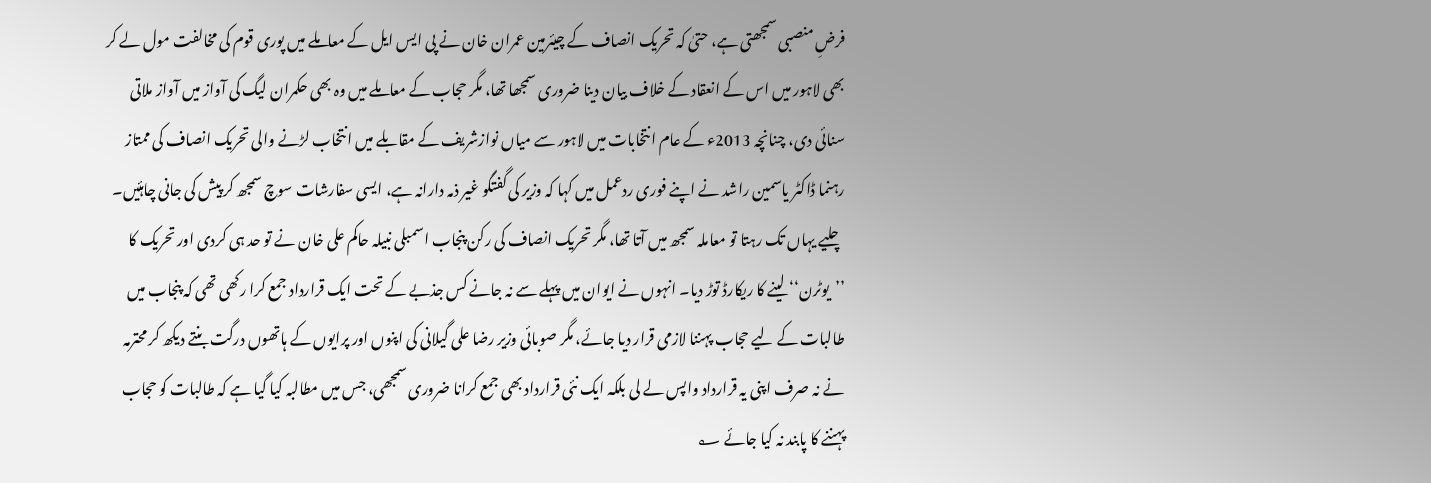فرضِ منصبی سمجھتی ہے، حتیٰ کہ تحریک انصاف کے چیئرمین عمران خان نے پی ایس ایل کے معاملے میں پوری قوم کی مخالفت مول لے کر بھی لاہور میں اس کے انعقاد کے خلاف بیان دینا ضروری سمجھا تھا، مگر حجاب کے معاملے میں وہ بھی حکمران لیگ کی آواز میں آواز ملاتی سنائی دی، چنانچہ 2013ء کے عام انتخابات میں لاہور سے میاں نوازشریف کے مقابلے میں انتخاب لڑنے والی تحریک انصاف کی ممتاز رہنما ڈاکٹر یاسمین راشد نے اپنے فوری ردعمل میں کہا کہ وزیر کی گفتگو غیر ذمہ دارانہ ہے، ایسی سفارشات سوچ سمجھ کر پیش کی جانی چاہئیں۔ چلیے یہاں تک رہتا تو معاملہ سمجھ میں آتا تھا، مگر تحریک انصاف کی رکن پنجاب اسمبلی نبیلہ حاکم علی خان نے تو حد ہی کردی اور تحریک کا ’’یوٹرن‘‘ لینے کا ریکارڈ توڑ دیا۔ انہوں نے ایوان میں پہلے سے نہ جانے کس جذبے کے تحت ایک قرارداد جمع کرا رکھی تھی کہ پنجاب میں طالبات کے لیے حجاب پہننا لازمی قرار دیا جائے، مگر صوبائی وزیر رضا علی گیلانی کی اپنوں اور پرایوں کے ہاتھوں درگت بنتے دیکھ کر محترمہ نے نہ صرف اپنی یہ قرارداد واپس لے لی بلکہ ایک نئی قرارداد بھی جمع کرانا ضروری سمجھی، جس میں مطالبہ کیا گیا ہے کہ طالبات کو حجاب پہننے کا پابند نہ کیا جائے ؂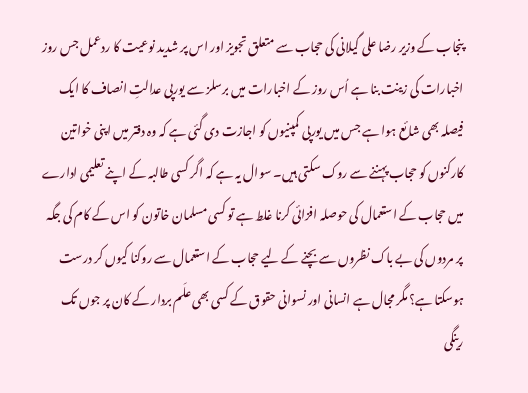پنجاب کے وزیر رضا علی گیلانی کی حجاب سے متعلق تجویز اور اس پر شدید نوعیت کا ردعمل جس روز اخبارات کی زینت بنا ہے اُس روز کے اخبارات میں برسلز سے یورپی عدالتِ انصاف کا ایک فیصلہ بھی شائع ہوا ہے جس میں یورپی کمپنیوں کو اجازت دی گئی ہے کہ وہ دفتر میں اپنی خواتین کارکنوں کو حجاب پہننے سے روک سکتی ہیں۔ سوال یہ ہے کہ اگر کسی طالبہ کے اپنے تعلیمی ادارے میں حجاب کے استعمال کی حوصلہ افزائی کرنا غلط ہے تو کسی مسلمان خاتون کو اس کے کام کی جگہ پر مردوں کی بے باک نظروں سے بچنے کے لیے حجاب کے استعمال سے روکنا کیوں کر درست ہوسکتا ہے؟ مگر مجال ہے انسانی اور نسوانی حقوق کے کسی بھی علَم بردار کے کان پر جوں تک رینگی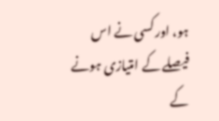ہو، اور کسی نے اس فیصلے کے امتیازی ہونے کے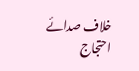خلاف صدائے احتجاج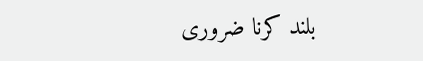بلند کرنا ضروری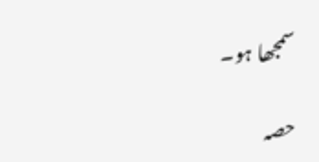سمجھا ہو۔

حصہ